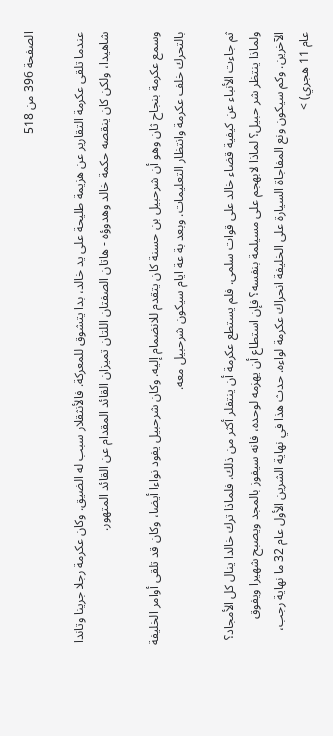الصفحة 396 من 518

عندما تلقى عكرمة التقارير عن هزيمة طليحة على يد خالد، بدا يتشوق للمعركة. فالأنثقلار سبب له الضيق. وكان عكرمة رجلا جرينا وتاندا شاهيدا، ولكن كان ينقصه حكمة خالد وهدوؤه - هاتان الصفتان اللتان تميزان القائد المقدام عن القائد المتهور.

وسمع عكرمة بنجاح ثان وهو أن شرحبيل بن حسنة كان يتقدم للانضمام إليه. وكان شرحبيل يفود نواءا أيضا، وكان قد تلقى أوامر الخليفة بالتحرك خلف عكرمة وانتظار التعليمات. وبعد بة عة ايام سيکون شرحبيل معه.

ثم جاءت الأنباء عن كيفية قضاء خالد على قوات سلمى. فلم يستطع عكرمة أن ينتفلر أكثر من ذلك. فلماذا ترك خالدا ينال كل الأمجاد؟ ولماذا ينتظر شر حبيل؟ لماذا لابهجم على مسيلمة بنفسه؟ فإن استطاع أن يهزمه لوحده، فانه سيفوز بالمجد ويصبح شهيرا ويفوق الآخرين. وكم سيکون ونع المفاجاة السيارة على الخليفة انحراك عكرمة لواءه. حدث هذا في نهاية الشرين الأول عام 32 ما نهاية رجب، عام 11 هجري) >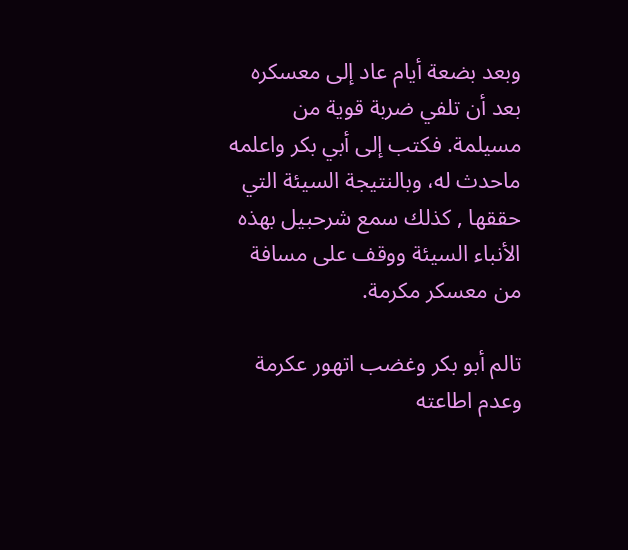وبعد بضعة أيام عاد إلى معسكره بعد أن تلفي ضربة قوية من مسيلمة. فكتب إلى أبي بكر واعلمه ماحدث له، وبالنتيجة السيئة التي حققها , كذلك سمع شرحبيل بهذه الأنباء السيئة ووقف على مسافة من معسكر مكرمة.

تالم أبو بكر وغضب اتهور عکرمة وعدم اطاعته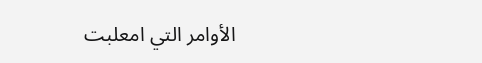الأوامر التي امعلبت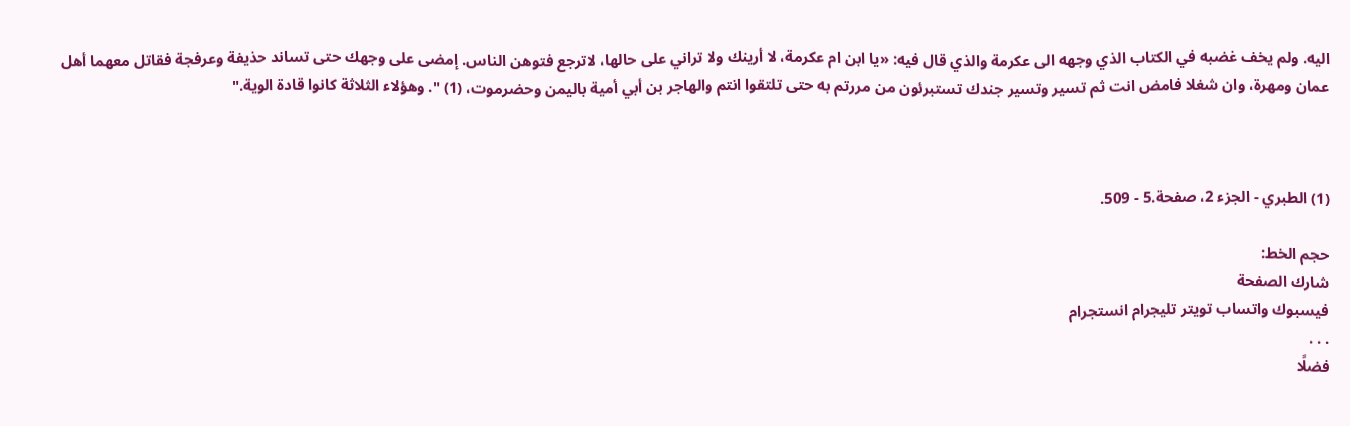اليه. ولم يخف غضبه في الكتاب الذي وجهه الى عكرمة والذي قال فيه: «يا ابن ام عكرمة، لا أرينك ولا تراني على حالها، لاترجع فتوهن الناس. إمضى على وجهك حتى تساند حذيفة وعرفجة فقاتل معهما أهل عمان ومهرة، وان شغلا فامض انت ثم تسير وتسير جندك تستبرئون من مررتم به حتى تلتقوا انتم والهاجر بن أبي أمية باليمن وحضرموت، (1) ". وهؤلاء الثلاثة كانوا قادة الوية."



(1) الطبري - الجزء 2، صفحة.5 - 509.

حجم الخط:
شارك الصفحة
فيسبوك واتساب تويتر تليجرام انستجرام
. . .
فضلًا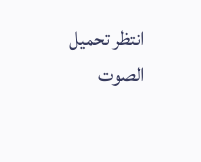انتظر تحميل الصوت